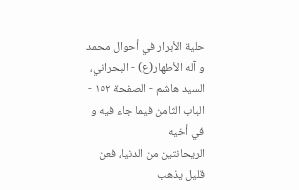حلية الأبرار في أحوال محمد و آله الأطهار(ع) - البحراني، السيد هاشم - الصفحة ١٥٢ - الباب الثامن فيما جاء فيه و في أخيه
الريحانتين من الدنيا، فعن قليل يذهب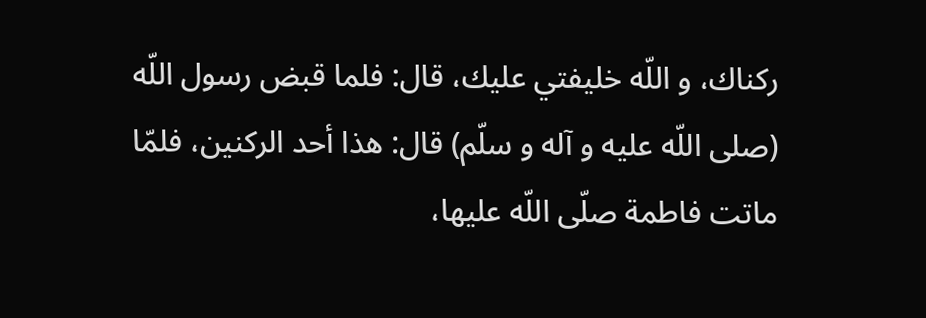ركناك، و اللّه خليفتي عليك، قال: فلما قبض رسول اللّه (صلى اللّه عليه و آله و سلّم) قال: هذا أحد الركنين، فلمّا ماتت فاطمة صلّى اللّه عليها،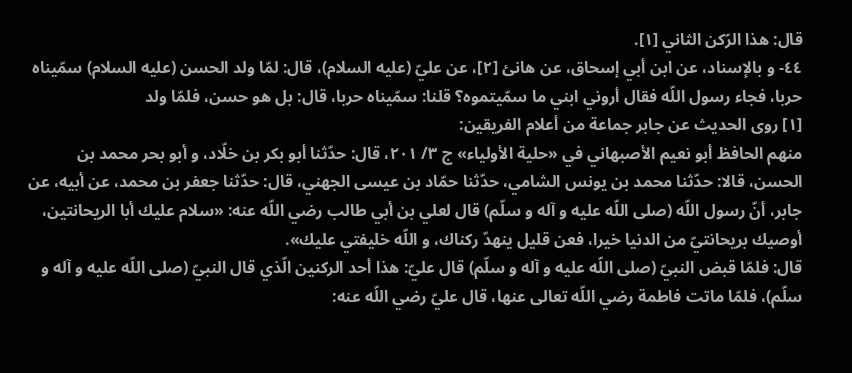قال: هذا الرّكن الثاني [١].
٤٤- و بالإسناد، عن ابن أبي إسحاق، عن هانئ [٢]، عن عليّ (عليه السلام)، قال: لمّا ولد الحسن (عليه السلام) سمّيناه حربا، فجاء رسول اللّه فقال أروني ابني ما سمّيتموه؟ قلنا: سمّيناه حربا، قال: بل هو حسن، فلمّا ولد
[١] روى الحديث عن جابر جماعة من أعلام الفريقين:
منهم الحافظ أبو نعيم الأصبهاني في «حلية الأولياء» ج ٣/ ٢٠١، قال: حدّثنا أبو بكر بن خلّاد، و أبو بحر محمد بن الحسن، قالا: حدّثنا محمد بن يونس الشامي، حدّثنا حمّاد بن عيسى الجهني، قال: حدّثنا جعفر بن محمد، عن أبيه، عن جابر، أنّ رسول اللّه (صلى اللّه عليه و آله و سلّم) قال لعلي بن أبي طالب رضي اللّه عنه: «سلام عليك أبا الريحانتين، أوصيك بريحانتيّ من الدنيا خيرا، فعن قليل ينهدّ ركناك، و اللّه خليفتي عليك».
قال: فلمّا قبض النبيّ (صلى اللّه عليه و آله و سلّم) قال عليّ: هذا أحد الركنين الّذي قال النبيّ (صلى اللّه عليه و آله و سلّم)، فلمّا ماتت فاطمة رضي اللّه تعالى عنها، قال عليّ رضي اللّه عنه: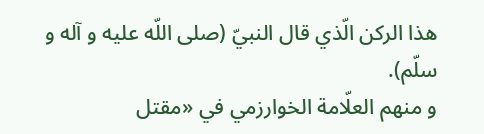هذا الركن الّذي قال النبيّ (صلى اللّه عليه و آله و سلّم).
و منهم العلّامة الخوارزمي في «مقتل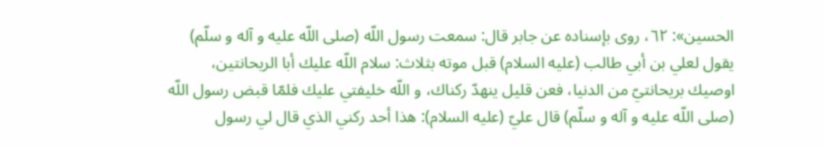الحسين»: ٦٢، روى بإسناده عن جابر قال: سمعت رسول اللّه (صلى اللّه عليه و آله و سلّم) يقول لعلي بن أبي طالب (عليه السلام) قبل موته بثلاث: سلام اللّه عليك أبا الريحانتين، اوصيك بريحانتيّ من الدنيا، فعن قليل ينهدّ ركناك، و اللّه خليفتي عليك فلمّا قبض رسول اللّه (صلى اللّه عليه و آله و سلّم) قال عليّ (عليه السلام): هذا أحد ركني الذي قال لي رسول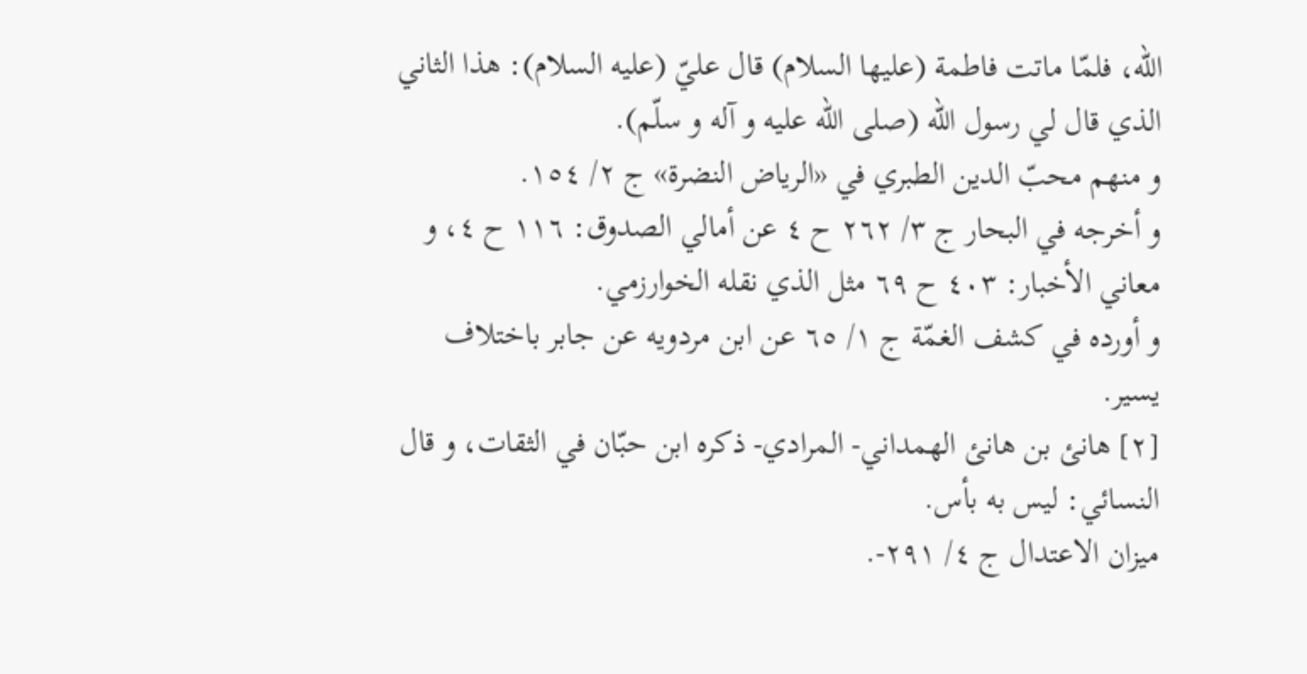اللّه، فلمّا ماتت فاطمة (عليها السلام) قال عليّ (عليه السلام): هذا الثاني الذي قال لي رسول اللّه (صلى اللّه عليه و آله و سلّم).
و منهم محبّ الدين الطبري في «الرياض النضرة» ج ٢/ ١٥٤.
و أخرجه في البحار ج ٣/ ٢٦٢ ح ٤ عن أمالي الصدوق: ١١٦ ح ٤، و معاني الأخبار: ٤٠٣ ح ٦٩ مثل الذي نقله الخوارزمي.
و أورده في كشف الغمّة ج ١/ ٦٥ عن ابن مردويه عن جابر باختلاف يسير.
[٢] هانئ بن هانئ الهمداني- المرادي- ذكره ابن حبّان في الثقات، و قال النسائي: ليس به بأس.
ميزان الاعتدال ج ٤/ ٢٩١-.